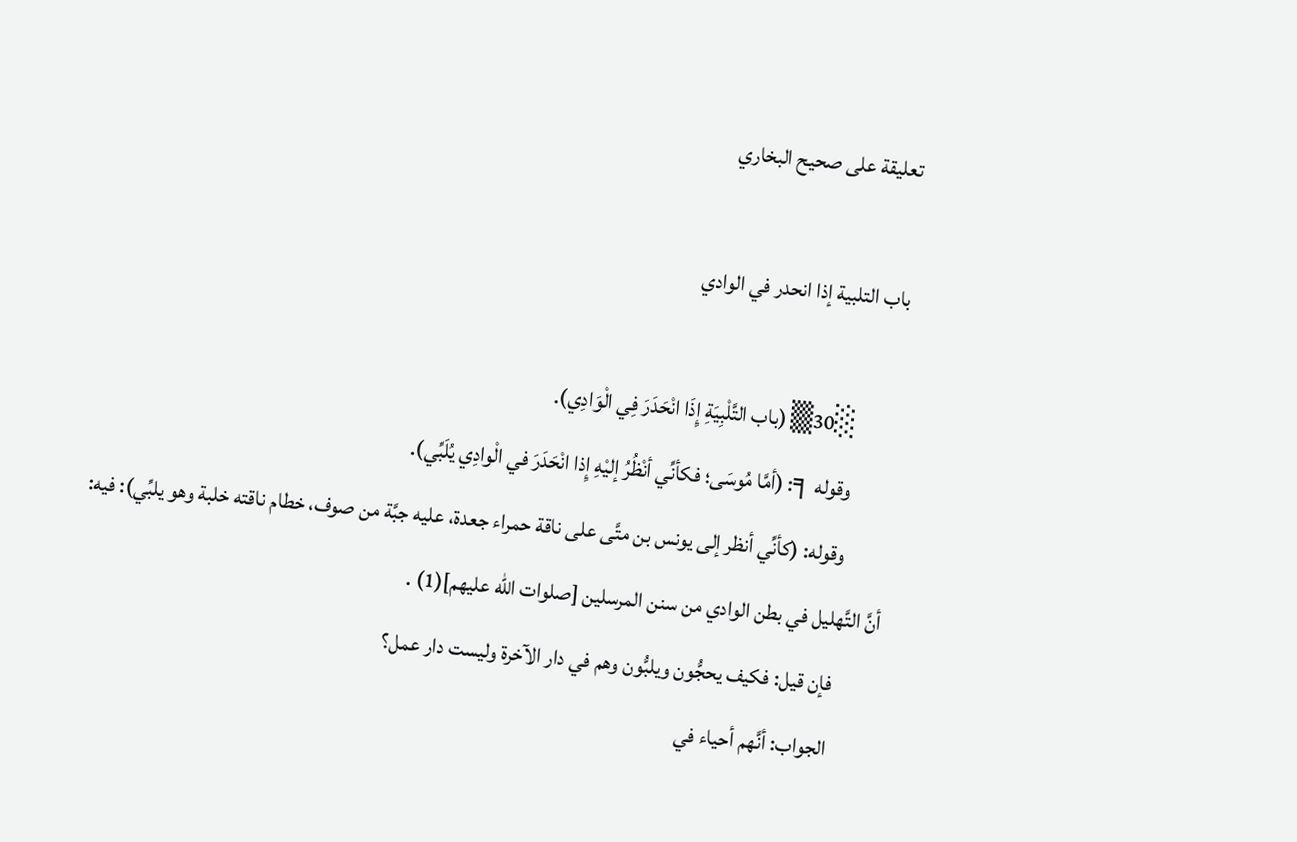تعليقة على صحيح البخاري

باب التلبية إذا انحدر في الوادي

          ░30▒ (باب التَّلْبِيَةِ إِذَا انْحَدَرَ فِي الْوَادِي).
          وقوله ╕: (أمَّا مُوسَى؛ فكأنِّي أنْظُرُ إليْهِ إِذا انْحَدَرَ في الْوادِي يُلَبِّي).
          وقوله: (كأنِّي أنظر إلى يونس بن متَّى على ناقة حمراء جعدة، عليه جبَّة من صوف، خطام ناقته خلبة وهو يلبِّي): فيه: أنَّ التَّهليل في بطن الوادي من سنن المرسلين [صلوات الله عليهم](1) .
          فإن قيل: فكيف يحجُّون ويلبُّون وهم في دار الآخرة وليست دار عمل؟
          الجواب: أنَّهم أحياء في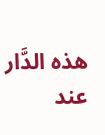هذه الدَّار عند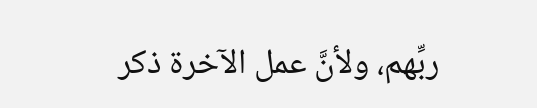ربِّهم، ولأنَّ عمل الآخرة ذكر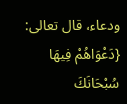ودعاء، قال تعالى: {دَعْوَاهُمْ فِيهَا سُبْحَانَكَ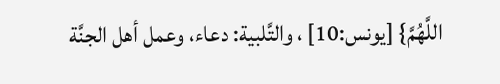اللَّهُمَّ} [يونس:10] ، والتَّلبية: دعاء، وعمل أهل الجنَّة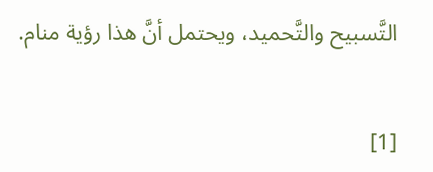التَّسبيح والتَّحميد، ويحتمل أنَّ هذا رؤية منام.


[1]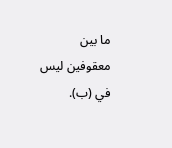ما بين معقوفين ليس في (ب).